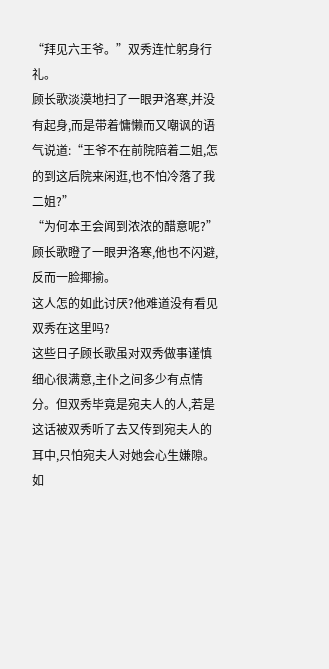“拜见六王爷。”双秀连忙躬身行礼。
顾长歌淡漠地扫了一眼尹洛寒,并没有起身,而是带着慵懒而又嘲讽的语气说道:“王爷不在前院陪着二姐,怎的到这后院来闲逛,也不怕冷落了我二姐?”
“为何本王会闻到浓浓的醋意呢?”
顾长歌瞪了一眼尹洛寒,他也不闪避,反而一脸揶揄。
这人怎的如此讨厌?他难道没有看见双秀在这里吗?
这些日子顾长歌虽对双秀做事谨慎细心很满意,主仆之间多少有点情分。但双秀毕竟是宛夫人的人,若是这话被双秀听了去又传到宛夫人的耳中,只怕宛夫人对她会心生嫌隙。
如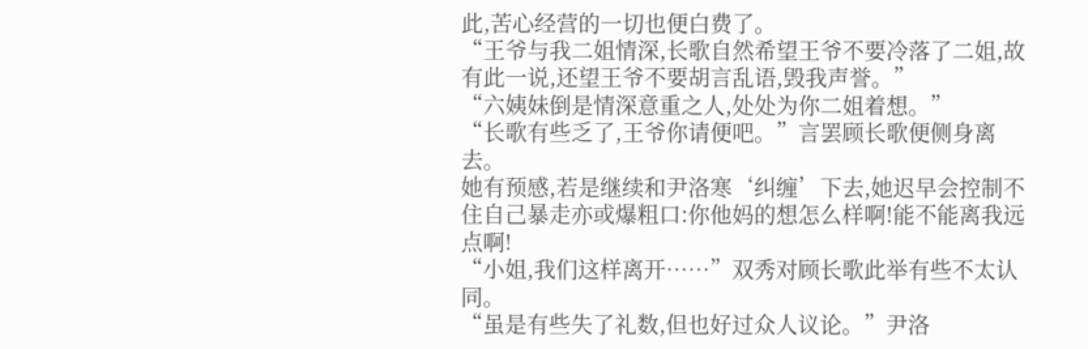此,苦心经营的一切也便白费了。
“王爷与我二姐情深,长歌自然希望王爷不要冷落了二姐,故有此一说,还望王爷不要胡言乱语,毁我声誉。”
“六姨妹倒是情深意重之人,处处为你二姐着想。”
“长歌有些乏了,王爷你请便吧。”言罢顾长歌便侧身离去。
她有预感,若是继续和尹洛寒‘纠缠’下去,她迟早会控制不住自己暴走亦或爆粗口:你他妈的想怎么样啊!能不能离我远点啊!
“小姐,我们这样离开……”双秀对顾长歌此举有些不太认同。
“虽是有些失了礼数,但也好过众人议论。”尹洛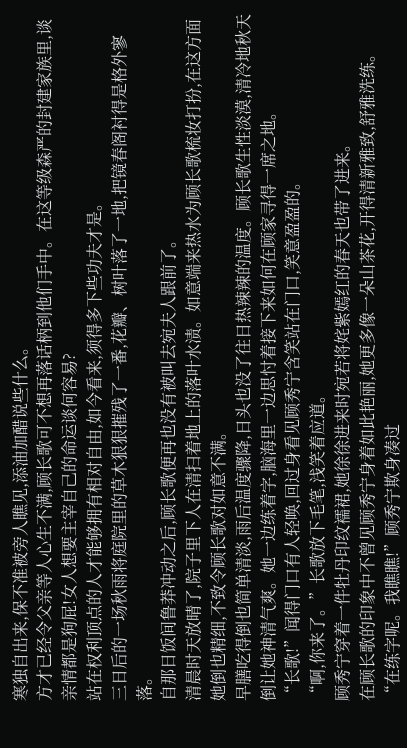寒独自出来,保不准被旁人瞧见,添油加醋说些什么。
方才已经令父亲等人心生不满,顾长歌可不想再落话柄到他们手中。在这等级森严的封建家族里,谈亲情都是狗屁!女人想要主宰自己的命运谈何容易?
站在权利顶点的人才能够拥有相对自由,如今看来,须得多下些功夫才是。
三日后的一场秋雨将庭院里的草木狠狠摧残了一番,花瓣、树叶落了一地,把镜春阁衬得是格外寥落。
自那日饭间鲁莽冲动之后,顾长歌便再也没有被叫去宛夫人跟前了。
清晨时天放晴了,院子里下人在清扫着地上的落叶水渍。如意端来热水为顾长歌梳妆打扮,在这方面她倒也精细,不致令顾长歌对如意不满。
早膳吃得倒也简单清淡,雨后温度骤降,日头也没了往日热辣辣的温度。顾长歌生性淡漠,清冷地秋天倒让她神清气爽。她一边练着字,脑海里一边思忖着接下来如何在顾家寻得一席之地。
“长歌!”闻得门口有人轻唤,回过身看见顾秀宁含笑站在门口,笑意盈盈的。
“啊,你来了。”长歌放下毛笔,浅笑着应道。
顾秀宁穿着一件牡丹印纹襦裙,她徐徐进来时宛若将姹紫嫣红的春天也带了进来。
在顾长歌的印象中不曾见顾秀宁身着如此艳丽,她更多像一朵山茶花,开得清新雅致,舒雅洗练。
“在练字呢。我瞧瞧!”顾秀宁欺身凑过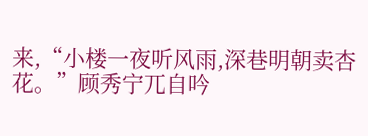来,“小楼一夜听风雨,深巷明朝卖杏花。”顾秀宁兀自吟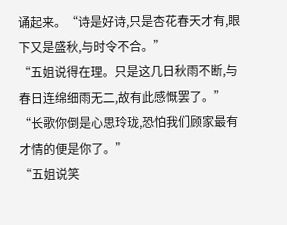诵起来。“诗是好诗,只是杏花春天才有,眼下又是盛秋,与时令不合。”
“五姐说得在理。只是这几日秋雨不断,与春日连绵细雨无二,故有此感慨罢了。”
“长歌你倒是心思玲珑,恐怕我们顾家最有才情的便是你了。”
“五姐说笑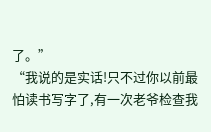了。”
“我说的是实话!只不过你以前最怕读书写字了,有一次老爷检查我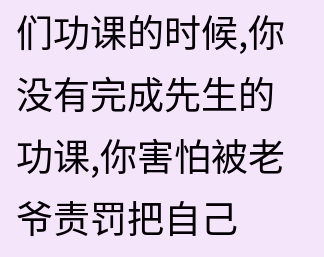们功课的时候,你没有完成先生的功课,你害怕被老爷责罚把自己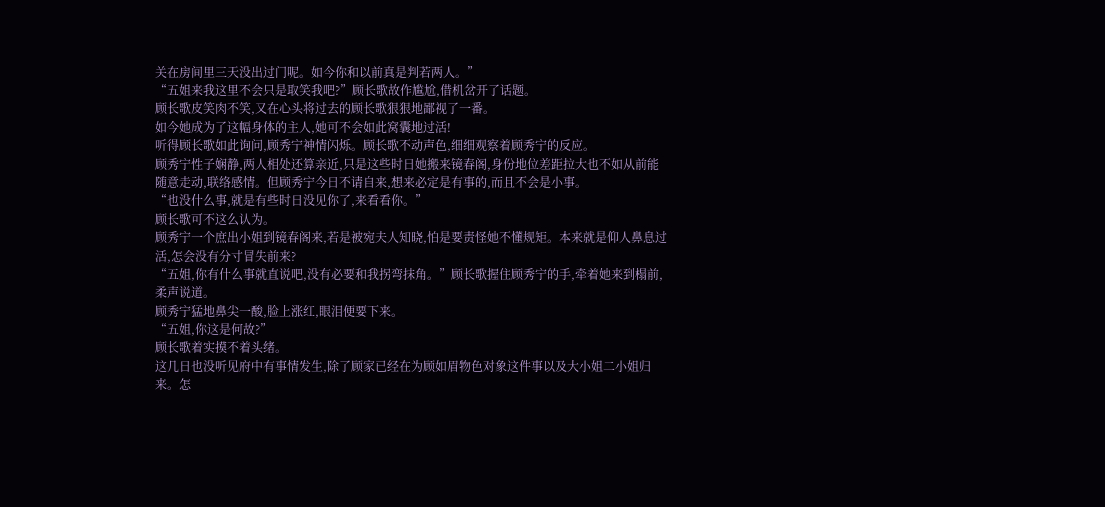关在房间里三天没出过门呢。如今你和以前真是判若两人。”
“五姐来我这里不会只是取笑我吧?”顾长歌故作尴尬,借机岔开了话题。
顾长歌皮笑肉不笑,又在心头将过去的顾长歌狠狠地鄙视了一番。
如今她成为了这幅身体的主人,她可不会如此窝囊地过活!
听得顾长歌如此询问,顾秀宁神情闪烁。顾长歌不动声色,细细观察着顾秀宁的反应。
顾秀宁性子娴静,两人相处还算亲近,只是这些时日她搬来镜春阁,身份地位差距拉大也不如从前能随意走动,联络感情。但顾秀宁今日不请自来,想来必定是有事的,而且不会是小事。
“也没什么事,就是有些时日没见你了,来看看你。”
顾长歌可不这么认为。
顾秀宁一个庶出小姐到镜春阁来,若是被宛夫人知晓,怕是要责怪她不懂规矩。本来就是仰人鼻息过活,怎会没有分寸冒失前来?
“五姐,你有什么事就直说吧,没有必要和我拐弯抹角。”顾长歌握住顾秀宁的手,牵着她来到榻前,柔声说道。
顾秀宁猛地鼻尖一酸,脸上涨红,眼泪便要下来。
“五姐,你这是何故?”
顾长歌着实摸不着头绪。
这几日也没听见府中有事情发生,除了顾家已经在为顾如眉物色对象这件事以及大小姐二小姐归来。怎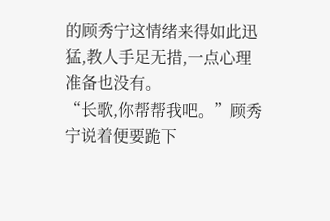的顾秀宁这情绪来得如此迅猛,教人手足无措,一点心理准备也没有。
“长歌,你帮帮我吧。”顾秀宁说着便要跪下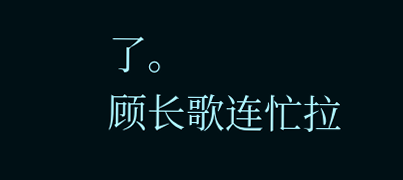了。
顾长歌连忙拉